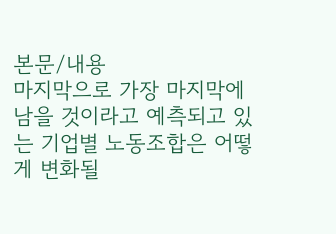본문/내용
마지막으로 가장 마지막에 남을 것이라고 예측되고 있는 기업별 노동조합은 어떻게 변화될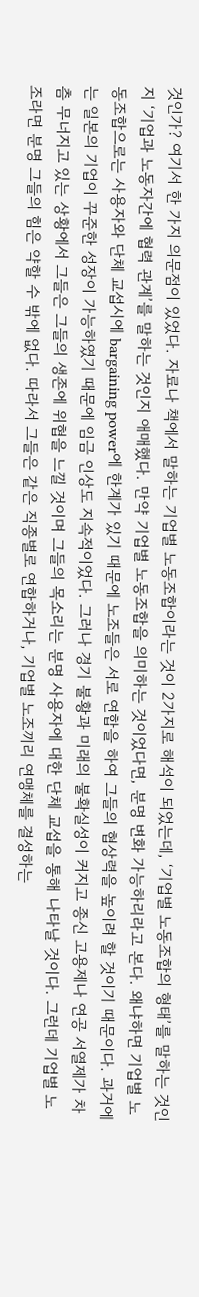것인가? 여기서 한 가지 의문점이 있었다. 자료나 책에서 말하는 기업별 노동조합이라는 것이 2가지로 해석이 되었는데, ‘기업별 노동조합의 형태’를 말하는 것인지 ‘기업과 노동자간에 협력 관계’를 말하는 것인지 애매했다. 만약 기업별 노동조합을 의미하는 것이었다면, 분명 변화 가능하리라고 본다. 왜냐하면 기업별 노동조합으로는 사용자와 단체 교섭시에 bargaining power에 한계가 있기 때문에 노조들은 서로 연합을 하여 그들의 협상력을 높이려 할 것이기 때문이다. 과거에는 일본의 기업이 꾸준한 성장이 가능하였기 때문에 임금 인상도 지속적이었다. 그러나 경기 불황과 미래의 불확실성이 커지고 종신 고용제나 연공 서열제가 차츰 무너지고 있는 상황에서 그들은 그들의 생존에 위협을 느낄 것이며 그들의 목소리는 분명 사용자에 대한 단체 교섭을 통해 나타날 것이다. 그런데 기업별 노조라면 분명 그들의 힘은 약할 수 밖에 없다. 따라서 그들은 같은 직종별로 연합하거나, 기업별 노조끼리 연맹체를 결성하는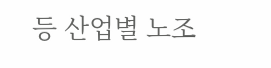등 산업별 노조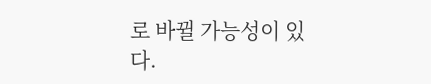로 바뀔 가능성이 있다.